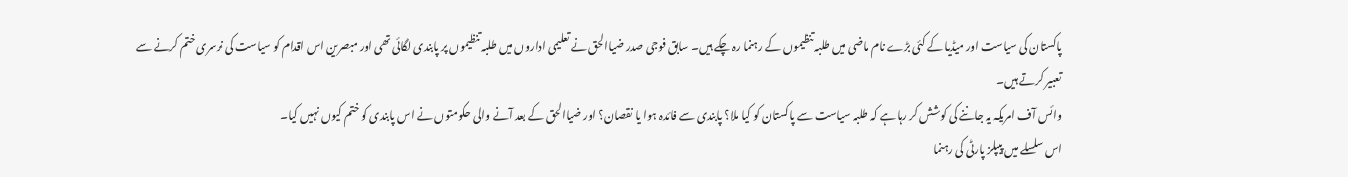پاکستان کی سیاست اور میڈیا کے کئی بڑے نام ماضی میں طلبہ تنظیموں کے رہنما رہ چکے ہیں۔ سابق فوجی صدر ضیاالحق نے تعلیمی اداروں میں طلبہ تنظیموں پر پابندی لگائی تھی اور مبصرین اس اقدام کو سیاست کی نرسری ختم کرنے سے تعبیر کرتے ہیں۔
وائس آف امریکہ یہ جاننے کی کوشش کر رہا ہے کہ طلبہ سیاست سے پاکستان کو کیا ملا؟ پابندی سے فائدہ ہوا یا نقصان؟ اور ضیاالحق کے بعد آنے والی حکومتوں نے اس پابندی کو ختم کیوں نہیں کیا۔
اس سلسلے میں پیپلز پارٹی کی رہنما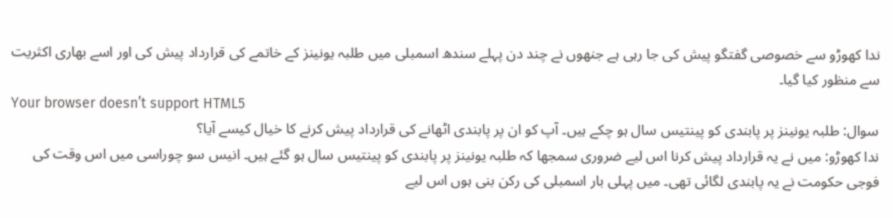ندا کھوڑو سے خصوصی گفتگو پیش کی جا رہی ہے جنھوں نے چند دن پہلے سندھ اسمبلی میں طلبہ یونینز کے خاتمے کی قرارداد پیش کی اور اسے بھاری اکثریت سے منظور کیا گیا۔
Your browser doesn’t support HTML5
سوال: طلبہ یونینز پر پابندی کو پینتیس سال ہو چکے ہیں۔ آپ کو ان پر پابندی اٹھانے کی قرارداد پیش کرنے کا خیال کیسے آیا؟
ندا کھوڑو: میں نے یہ قرارداد پیش کرنا اس لیے ضروری سمجھا کہ طلبہ یونینز پر پابندی کو پینتیس سال ہو گئے ہیں۔ انیس سو چوراسی میں اس وقت کی فوجی حکومت نے یہ پابندی لگائی تھی۔ میں پہلی بار اسمبلی کی رکن بنی ہوں اس لیے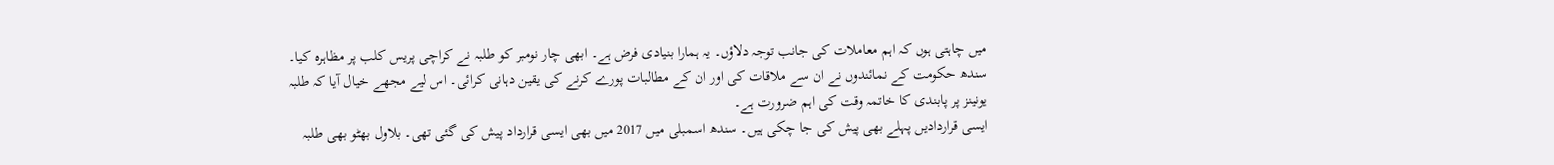میں چاہتی ہوں کہ اہم معاملات کی جانب توجہ دلاؤں۔ یہ ہمارا بنیادی فرض ہے۔ ابھی چار نومبر کو طلبہ نے کراچی پریس کلب پر مظاہرہ کیا۔ سندھ حکومت کے نمائندوں نے ان سے ملاقات کی اور ان کے مطالبات پورے کرنے کی یقین دہانی کرائی۔ اس لیے مجھے خیال آیا کہ طلبہ یونینز پر پابندی کا خاتمہ وقت کی اہم ضرورت ہے۔
ایسی قراردادیں پہلے بھی پیش کی جا چکی ہیں۔ سندھ اسمبلی میں 2017 میں بھی ایسی قرارداد پیش کی گئی تھی۔ بلاول بھٹو بھی طلبہ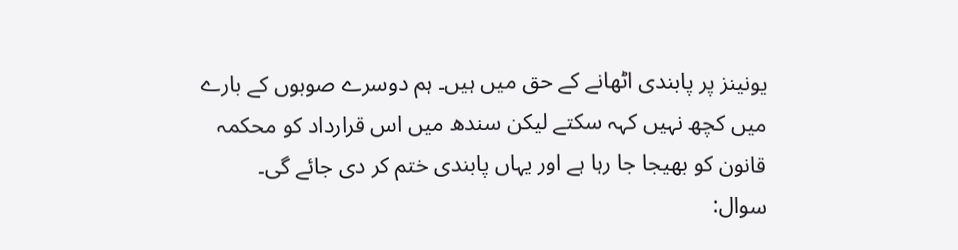یونینز پر پابندی اٹھانے کے حق میں ہیں۔ ہم دوسرے صوبوں کے بارے میں کچھ نہیں کہہ سکتے لیکن سندھ میں اس قرارداد کو محکمہ قانون کو بھیجا جا رہا ہے اور یہاں پابندی ختم کر دی جائے گی۔
سوال: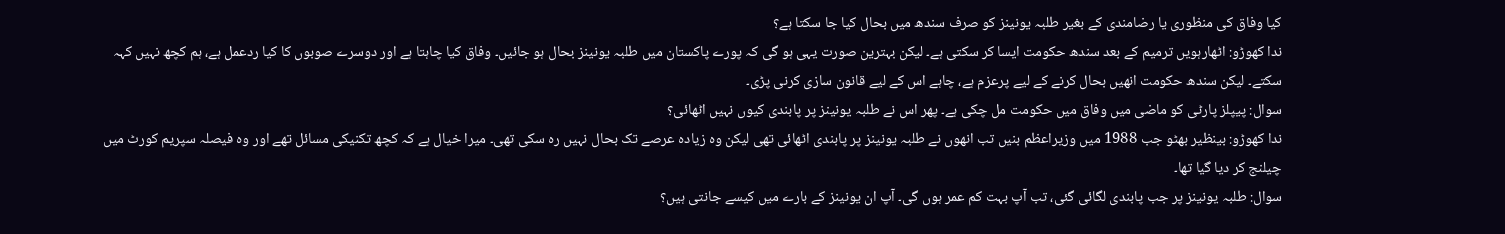کیا وفاق کی منظوری یا رضامندی کے بغیر طلبہ یونینز کو صرف سندھ میں بحال کیا جا سکتا ہے؟
ندا کھوڑو: اٹھارہویں ترمیم کے بعد سندھ حکومت ایسا کر سکتی ہے۔ لیکن بہترین صورت یہی ہو گی کہ پورے پاکستان میں طلبہ یونینز بحال ہو جائیں۔ وفاق کیا چاہتا ہے اور دوسرے صوبوں کا کیا ردعمل ہے، ہم کچھ نہیں کہہ سکتے۔ لیکن سندھ حکومت انھیں بحال کرنے کے لیے پرعزم ہے، چاہے اس کے لیے قانون سازی کرنی پڑی۔
سوال: پیپلز پارٹی کو ماضی میں وفاق میں حکومت مل چکی ہے۔ پھر اس نے طلبہ یونینز پر پابندی کیوں نہیں اٹھائی؟
ندا کھوڑو: بینظیر بھٹو جب 1988 میں وزیراعظم بنیں تب انھوں نے طلبہ یونینز پر پابندی اٹھائی تھی لیکن وہ زیادہ عرصے تک بحال نہیں رہ سکی تھی۔ میرا خیال ہے کہ کچھ تکنیکی مسائل تھے اور وہ فیصلہ سپریم کورٹ میں چیلنج کر دیا گیا تھا۔
سوال: طلبہ یونینز پر جب پابندی لگائی گئی، تب آپ بہت کم عمر ہوں گی۔ آپ ان یونینز کے بارے میں کیسے جانتی ہیں؟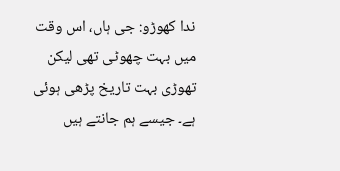ندا کھوڑو: جی ہاں، اس وقت میں بہت چھوٹی تھی لیکن تھوڑی بہت تاریخ پڑھی ہوئی ہے۔ جیسے ہم جانتے ہیں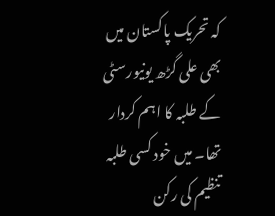کہ تحریک پاکستان میں بھی علی گڑھ یونیورسٹی کے طلبہ کا اہم کردار تھا۔ میں خود کسی طلبہ تنظیم کی رکن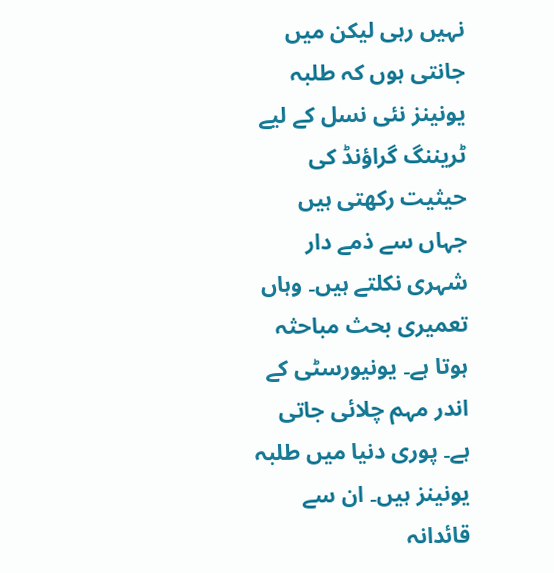نہیں رہی لیکن میں جانتی ہوں کہ طلبہ یونینز نئی نسل کے لیے ٹریننگ گراؤنڈ کی حیثیت رکھتی ہیں جہاں سے ذمے دار شہری نکلتے ہیں۔ وہاں تعمیری بحث مباحثہ ہوتا ہے۔ یونیورسٹی کے اندر مہم چلائی جاتی ہے۔ پوری دنیا میں طلبہ یونینز ہیں۔ ان سے قائدانہ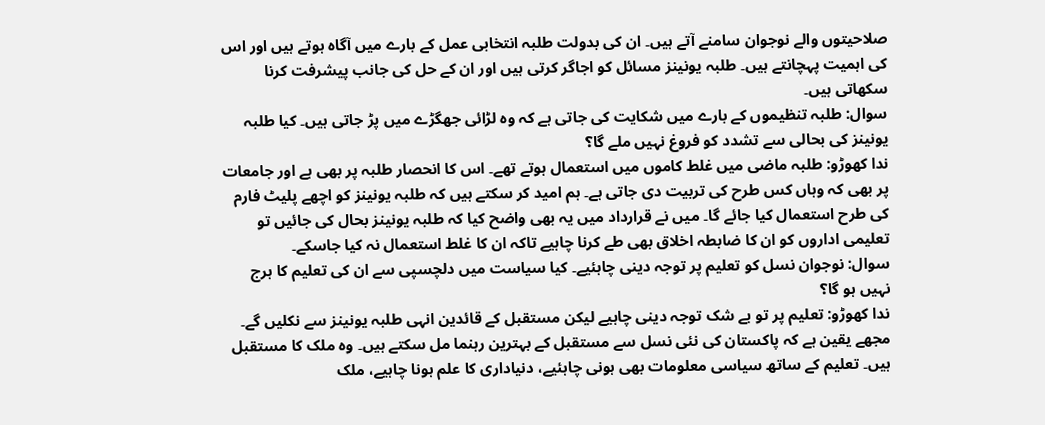صلاحیتوں والے نوجوان سامنے آتے ہیں۔ ان کی بدولت طلبہ انتخابی عمل کے بارے میں آگاہ ہوتے ہیں اور اس کی اہمیت پہچانتے ہیں۔ طلبہ یونینز مسائل کو اجاگر کرتی ہیں اور ان کے حل کی جانب پیشرفت کرنا سکھاتی ہیں۔
سوال: طلبہ تنظیموں کے بارے میں شکایت کی جاتی ہے کہ وہ لڑائی جھگڑے میں پڑ جاتی ہیں۔ کیا طلبہ یونینز کی بحالی سے تشدد کو فروغ نہیں ملے گا؟
ندا کھوڑو: طلبہ ماضی میں غلط کاموں میں استعمال ہوتے تھے۔ اس کا انحصار طلبہ پر بھی ہے اور جامعات پر بھی کہ وہاں کس طرح کی تربیت دی جاتی ہے۔ ہم امید کر سکتے ہیں کہ طلبہ یونینز کو اچھے پلیٹ فارم کی طرح استعمال کیا جائے گا۔ میں نے قرارداد میں یہ بھی واضح کیا کہ طلبہ یونینز بحال کی جائیں تو تعلیمی اداروں کو ان کا ضابطہ اخلاق بھی طے کرنا چاہیے تاکہ ان کا غلط استعمال نہ کیا جاسکے۔
سوال: نوجوان نسل کو تعلیم پر توجہ دینی چاہئیے۔ کیا سیاست میں دلچسپی سے ان کی تعلیم کا ہرج نہیں ہو گا؟
ندا کھوڑو: تعلیم پر تو بے شک توجہ دینی چاہیے لیکن مستقبل کے قائدین انہی طلبہ یونینز سے نکلیں گے۔ مجھے یقین ہے کہ پاکستان کی نئی نسل سے مستقبل کے بہترین رہنما مل سکتے ہیں۔ وہ ملک کا مستقبل ہیں۔ تعلیم کے ساتھ سیاسی معلومات بھی ہونی چاہئیے، دنیاداری کا علم ہونا چاہیے، ملک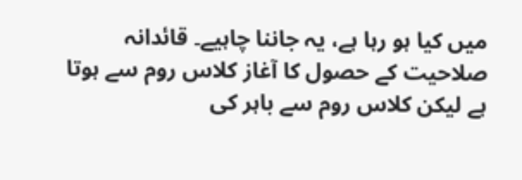میں کیا ہو رہا ہے، یہ جاننا چاہیے۔ قائدانہ صلاحیت کے حصول کا آغاز کلاس روم سے ہوتا ہے لیکن کلاس روم سے باہر کی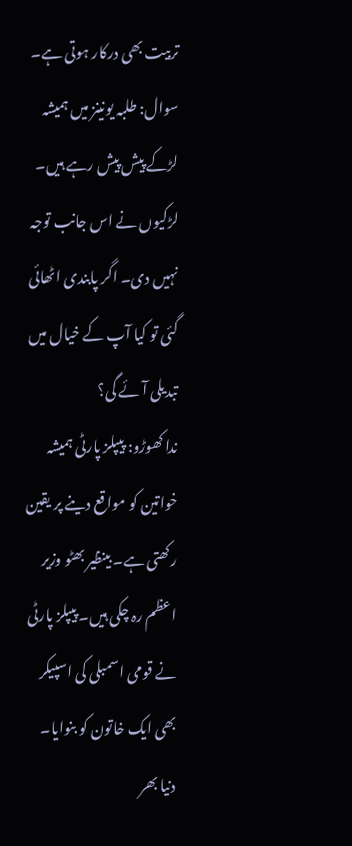تربیت بھی درکار ہوتی ہے۔
سوال: طلبہ یونینز میں ہمیشہ لڑکے پیش پیش رہے ہیں۔ لڑکیوں نے اس جانب توجہ نہیں دی۔ اگر پابندی اٹھائی گئی تو کیا آپ کے خیال میں تبدیلی آئے گی؟
ندا کھوڑو: پیپلز پارٹی ہمیشہ خواتین کو مواقع دینے پر یقین رکھتی ہے۔ بینظیر بھٹو وزیر اعظم رہ چکی ہیں۔ پیپلز پارٹی نے قومی اسمبلی کی اسپیکر بھی ایک خاتون کو بنوایا۔ دنیا بھر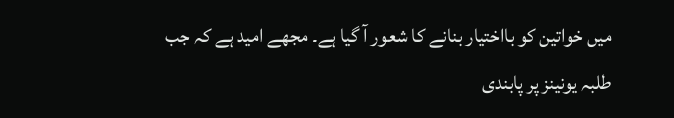میں خواتین کو بااختیار بنانے کا شعور آ گیا ہے۔ مجھے امید ہے کہ جب طلبہ یونینز پر پابندی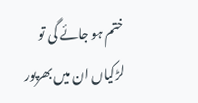ختم ہو جائے گی تو لڑکیاں ان میں بھرپور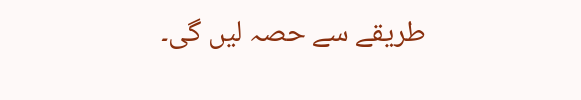طریقے سے حصہ لیں گی۔